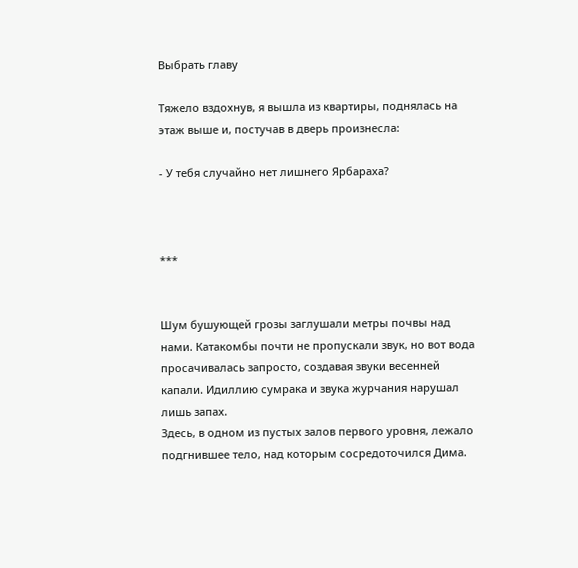Выбрать главу

Тяжело вздохнув, я вышла из квартиры, поднялась на этаж выше и, постучав в дверь произнесла:

- У тебя случайно нет лишнего Ярбараха?



***


Шум бушующей грозы заглушали метры почвы над нами. Катакомбы почти не пропускали звук, но вот вода просачивалась запросто, создавая звуки весенней капали. Идиллию сумрака и звука журчания нарушал лишь запах.
Здесь, в одном из пустых залов первого уровня, лежало подгнившее тело, над которым сосредоточился Дима.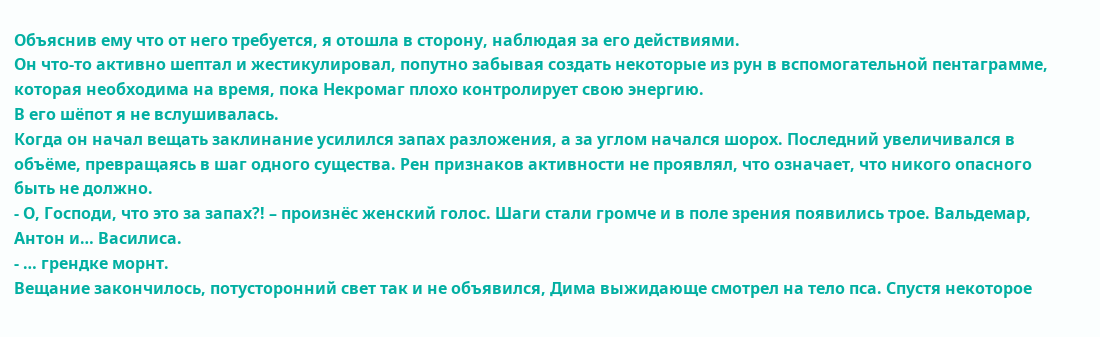Объяснив ему что от него требуется, я отошла в сторону, наблюдая за его действиями.
Он что-то активно шептал и жестикулировал, попутно забывая создать некоторые из рун в вспомогательной пентаграмме, которая необходима на время, пока Некромаг плохо контролирует свою энергию.
В его шёпот я не вслушивалась.
Когда он начал вещать заклинание усилился запах разложения, а за углом начался шорох. Последний увеличивался в объёме, превращаясь в шаг одного существа. Рен признаков активности не проявлял, что означает, что никого опасного быть не должно.
- О, Господи, что это за запах?! – произнёс женский голос. Шаги стали громче и в поле зрения появились трое. Вальдемар, Антон и… Василиса.
- … грендке морнт.
Вещание закончилось, потусторонний свет так и не объявился, Дима выжидающе смотрел на тело пса. Спустя некоторое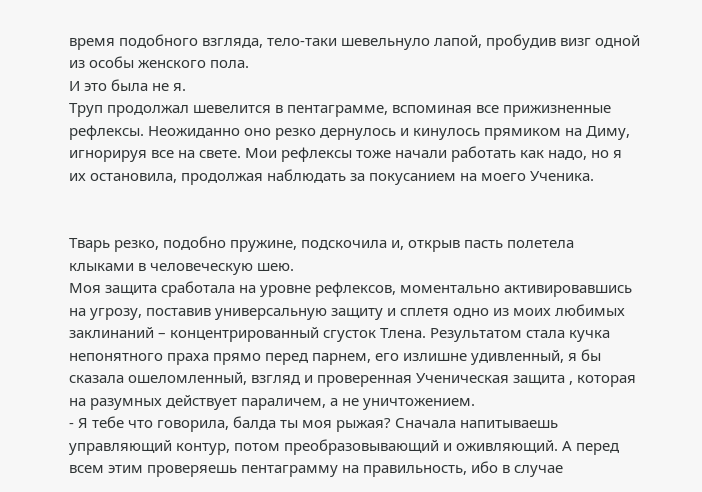время подобного взгляда, тело-таки шевельнуло лапой, пробудив визг одной из особы женского пола.
И это была не я.
Труп продолжал шевелится в пентаграмме, вспоминая все прижизненные рефлексы. Неожиданно оно резко дернулось и кинулось прямиком на Диму, игнорируя все на свете. Мои рефлексы тоже начали работать как надо, но я их остановила, продолжая наблюдать за покусанием на моего Ученика.


Тварь резко, подобно пружине, подскочила и, открыв пасть полетела клыками в человеческую шею.
Моя защита сработала на уровне рефлексов, моментально активировавшись на угрозу, поставив универсальную защиту и сплетя одно из моих любимых заклинаний – концентрированный сгусток Тлена. Результатом стала кучка непонятного праха прямо перед парнем, его излишне удивленный, я бы сказала ошеломленный, взгляд и проверенная Ученическая защита , которая на разумных действует параличем, а не уничтожением.
- Я тебе что говорила, балда ты моя рыжая? Сначала напитываешь управляющий контур, потом преобразовывающий и оживляющий. А перед всем этим проверяешь пентаграмму на правильность, ибо в случае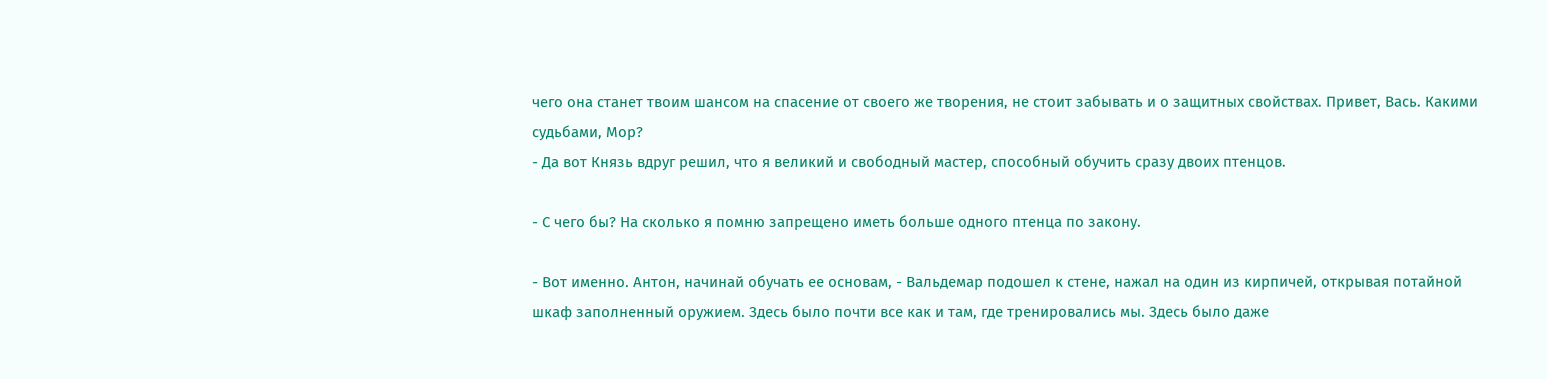чего она станет твоим шансом на спасение от своего же творения, не стоит забывать и о защитных свойствах. Привет, Вась. Какими судьбами, Мор?
- Да вот Князь вдруг решил, что я великий и свободный мастер, способный обучить сразу двоих птенцов.

- С чего бы? На сколько я помню запрещено иметь больше одного птенца по закону.

- Вот именно. Антон, начинай обучать ее основам, - Вальдемар подошел к стене, нажал на один из кирпичей, открывая потайной шкаф заполненный оружием. Здесь было почти все как и там, где тренировались мы. Здесь было даже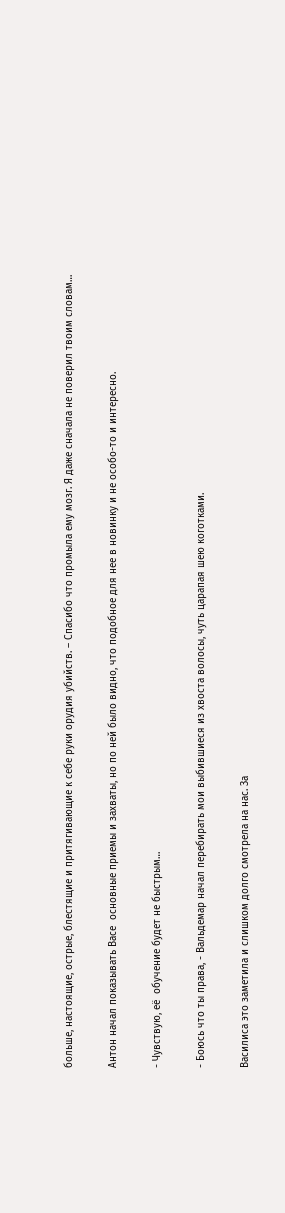больше, настоящие, острые, блестящие и притягивающие к себе руки орудия убийств. – Спасибо что промыла ему мозг. Я даже сначала не поверил твоим словам…

Антон начал показывать Васе  основные приемы и захваты, но по ней было видно, что подобное для нее в новинку и не особо-то и интересно.

- Чувствую, её  обучение будет не быстрым…

- Боюсь что ты права, - Вальдемар начал перебирать мои выбившиеся из хвоста волосы, чуть царапая шею коготками.

Василиса это заметила и слишком долго смотрела на нас. За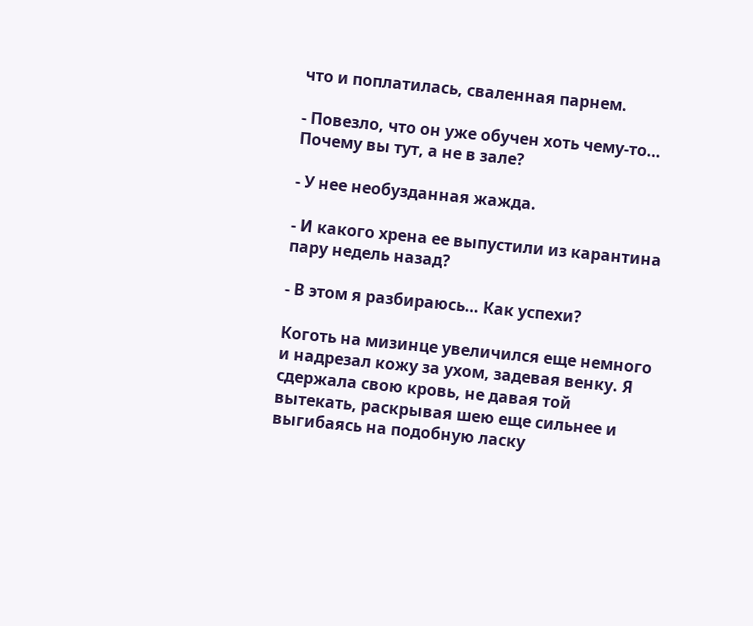что и поплатилась, сваленная парнем.

- Повезло, что он уже обучен хоть чему-то… Почему вы тут, а не в зале?

- У нее необузданная жажда.

- И какого хрена ее выпустили из карантина пару недель назад?

- В этом я разбираюсь… Как успехи?

Коготь на мизинце увеличился еще немного и надрезал кожу за ухом, задевая венку. Я сдержала свою кровь, не давая той вытекать, раскрывая шею еще сильнее и выгибаясь на подобную ласку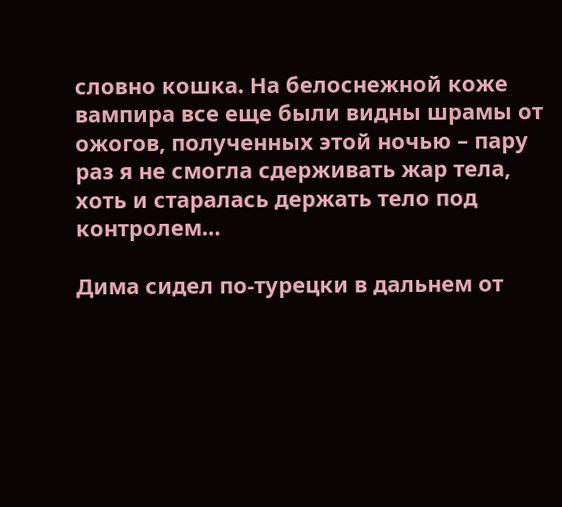словно кошка. На белоснежной коже вампира все еще были видны шрамы от ожогов, полученных этой ночью – пару раз я не смогла сдерживать жар тела, хоть и старалась держать тело под контролем…

Дима сидел по-турецки в дальнем от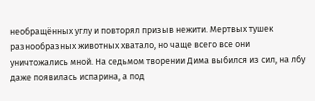необращённых углу и повторял призыв нежити. Мертвых тушек разнообразных животных хватало, но чаще всего все они уничтожались мной. На седьмом творении Дима выбился из сил, на лбу даже появилась испарина, а под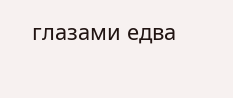глазами едва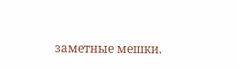заметные мешки.